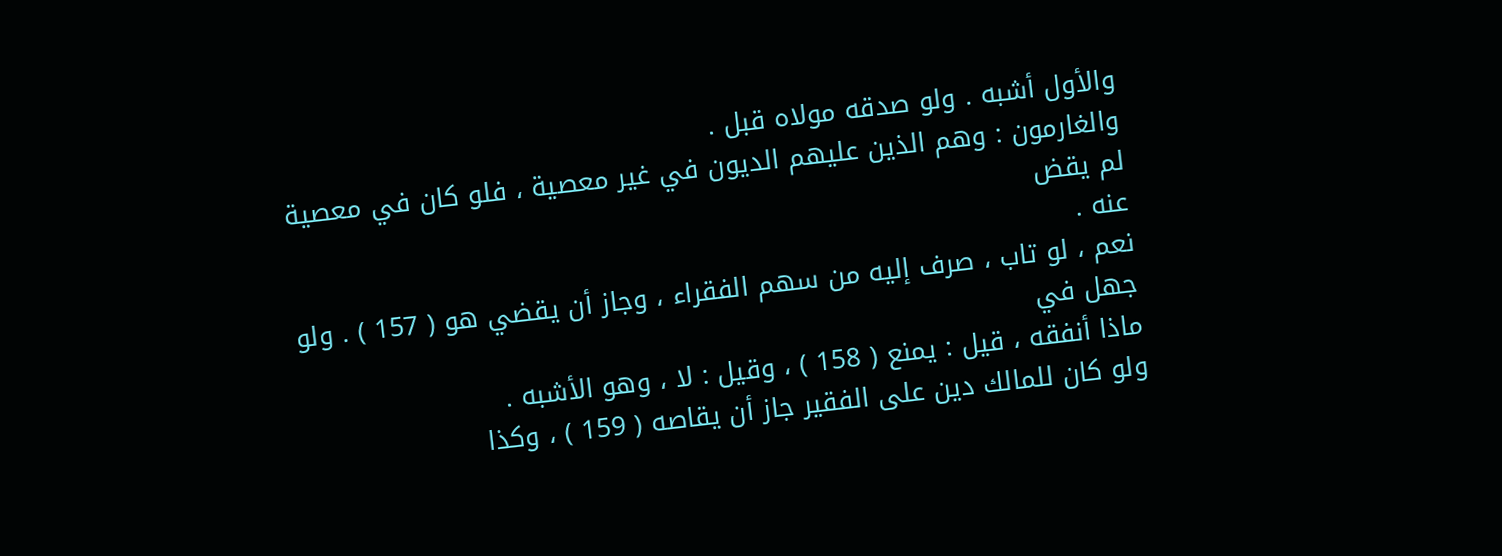والأول أشبه . ولو صدقه مولاه قبل .
والغارمون : وهم الذين عليهم الديون في غير معصية ، فلو كان في معصية لم يقض
عنه .
نعم ، لو تاب ، صرف إليه من سهم الفقراء ، وجاز أن يقضي هو ( 157 ) . ولو جهل في
ماذا أنفقه ، قيل : يمنع ( 158 ) ، وقيل : لا ، وهو الأشبه .
ولو كان للمالك دين على الفقير جاز أن يقاصه ( 159 ) ، وكذا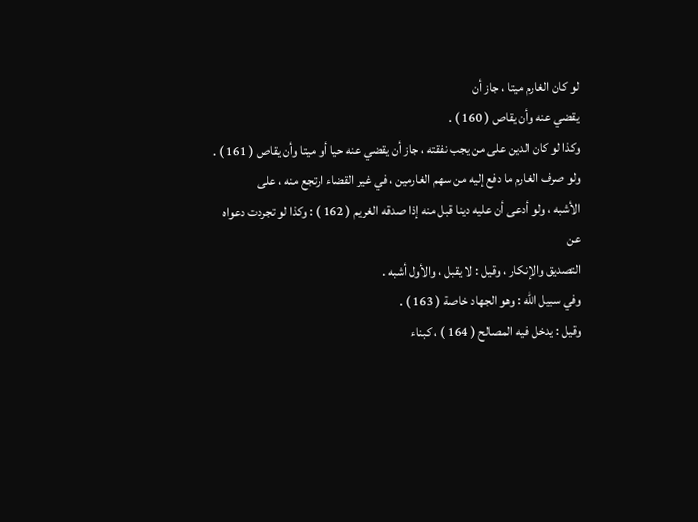لو كان الغارم ميتا ، جاز أن
يقضي عنه وأن يقاص ( 160 ) .
وكذا لو كان الدين على من يجب نفقته ، جاز أن يقضي عنه حيا أو ميتا وأن يقاص ( 161 ) .
ولو صرف الغارم ما دفع إليه من سهم الغارمين ، في غير القضاء ارتجع منه ، على
الأشبه ، ولو أدعى أن عليه دينا قبل منه إذا صدقه الغريم ( 162 ) : وكذا لو تجردت دعواه عن
التصديق والإنكار ، وقيل : لا يقبل ، والأول أشبه .
وفي سبيل الله : وهو الجهاد خاصة ( 163 ) .
وقيل : يدخل فيه المصالح ( 164 ) ، كبناء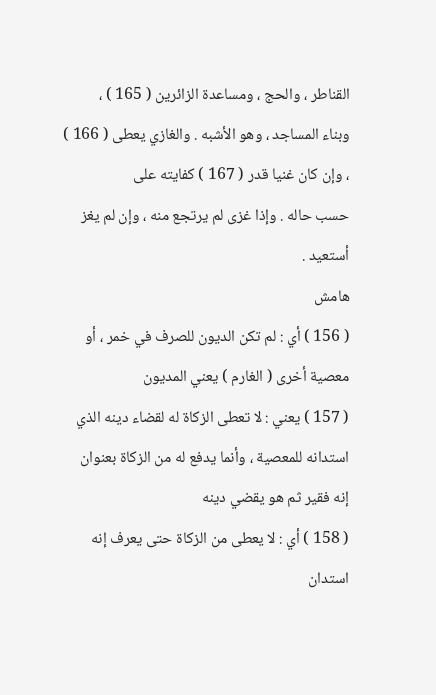القناطر ، والحج ، ومساعدة الزائرين ( 165 ) ،
وبناء المساجد ، وهو الأشبه . والغازي يعطى ( 166 ) ، وإن كان غنيا قدر ( 167 ) كفايته على
حسب حاله . وإذا غزى لم يرتجع منه ، وإن لم يغز أستعيد .
هامش
( 156 ) أي : لم تكن الديون للصرف في خمر ، أو معصية أخرى ( الغارم ) يعني المديون
( 157 ) يعني : لا تعطى الزكاة له لقضاء دينه الذي استدانه للمعصية ، وأنما يدفع له من الزكاة بعنوان إنه فقير ثم هو يقضي دينه
( 158 ) أي : لا يعطى من الزكاة حتى يعرف إنه استدان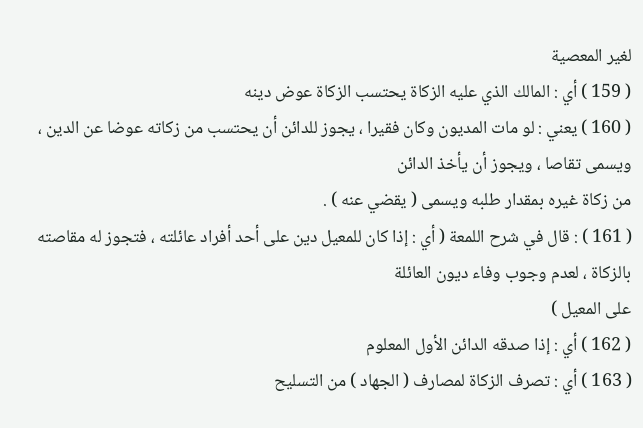لغير المعصية
( 159 ) أي : المالك الذي عليه الزكاة يحتسب الزكاة عوض دينه
( 160 ) يعني : لو مات المديون وكان فقيرا ، يجوز للدائن أن يحتسب من زكاته عوضا عن الدين ، ويسمى تقاصا ، ويجوز أن يأخذ الدائن
من زكاة غيره بمقدار طلبه ويسمى ( يقضي عنه ) .
( 161 ) : قال في شرح اللمعة ( أي : إذا كان للمعيل دين على أحد أفراد عائلته ، فتجوز له مقاصته بالزكاة ، لعدم وجوب وفاء ديون العائلة
على المعيل )
( 162 ) أي : إذا صدقه الدائن الأول المعلوم
( 163 ) أي : تصرف الزكاة لمصارف ( الجهاد ) من التسليح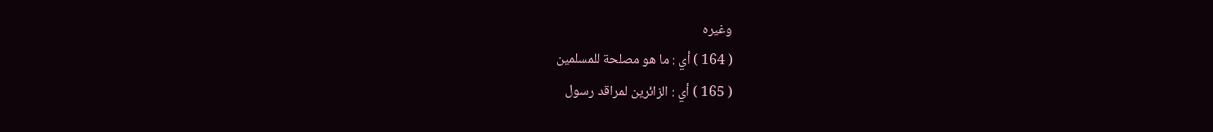وغيره
( 164 ) أي : ما هو مصلحة للمسلمين
( 165 ) أي : الزائرين لمراقد رسول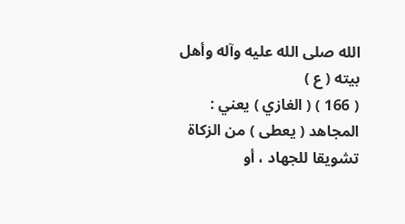الله صلى الله عليه وآله وأهل بيته ( ع )
( 166 ) ( الغازي ) يعني : المجاهد ( يعطى ) من الزكاة تشويقا للجهاد ، أو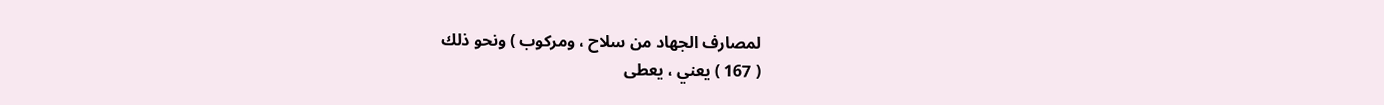لمصارف الجهاد من سلاح ، ومركوب ) ونحو ذلك
( 167 ) يعني ، يعطى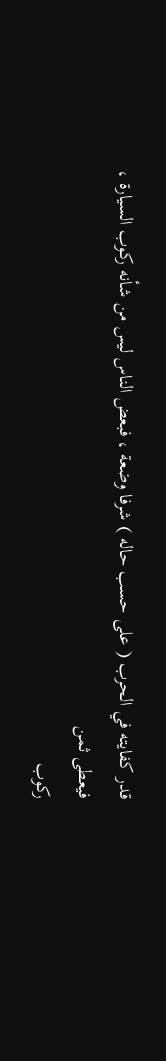قدر كفايته في الحرب ( على حسب حاله ) شرفا وضعة ، فبعض الناس ليس من شأنه ركوب السيارة ، فيعطى ثمن
ركوب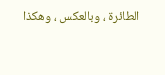الطائرة ، وبالعكس ، وهكذا